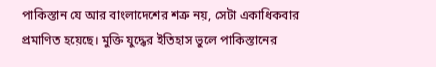পাকিস্তান যে আর বাংলাদেশের শত্রু নয়, সেটা একাধিকবার প্রমাণিত হয়েছে। মুক্তি যুদ্ধের ইতিহাস ভুলে পাকিস্তানের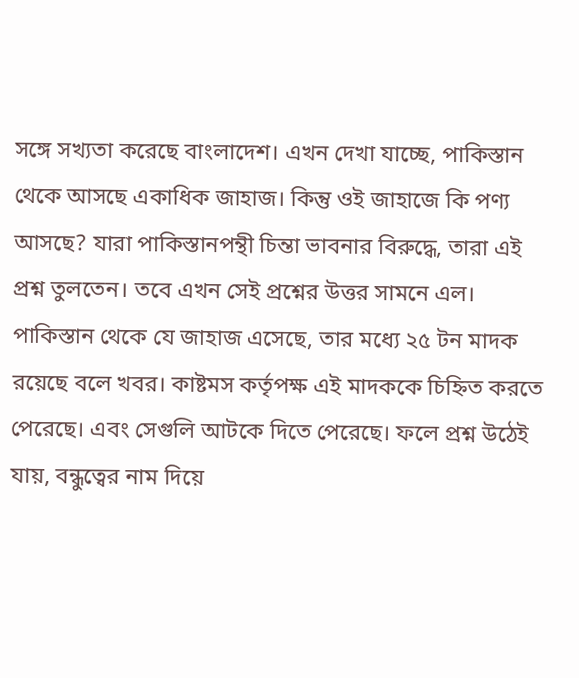সঙ্গে সখ্যতা করেছে বাংলাদেশ। এখন দেখা যাচ্ছে, পাকিস্তান থেকে আসছে একাধিক জাহাজ। কিন্তু ওই জাহাজে কি পণ্য আসছে? যারা পাকিস্তানপন্থী চিন্তা ভাবনার বিরুদ্ধে, তারা এই প্রশ্ন তুলতেন। তবে এখন সেই প্রশ্নের উত্তর সামনে এল। পাকিস্তান থেকে যে জাহাজ এসেছে, তার মধ্যে ২৫ টন মাদক রয়েছে বলে খবর। কাষ্টমস কর্তৃপক্ষ এই মাদককে চিহ্নিত করতে পেরেছে। এবং সেগুলি আটকে দিতে পেরেছে। ফলে প্রশ্ন উঠেই যায়, বন্ধুত্বের নাম দিয়ে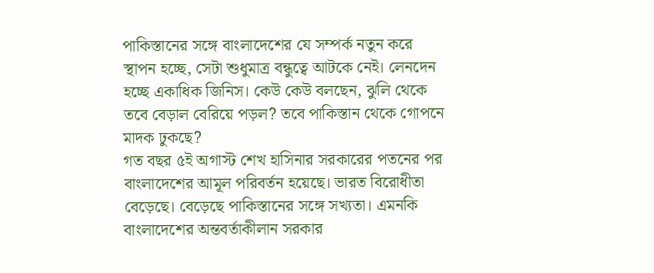পাকিস্তানের সঙ্গে বাংলাদেশের যে সম্পর্ক নতুন করে স্থাপন হচ্ছে, সেটা শুধুমাত্র বন্ধুত্বে আটকে নেই। লেনদেন হচ্ছে একাধিক জিনিস। কেউ কেউ বলছেন, ঝুলি থেকে তবে বেড়াল বেরিয়ে পড়ল? তবে পাকিস্তান থেকে গোপনে মাদক ঢুকছে?
গত বছর ৫ই অগাস্ট শেখ হাসিনার সরকারের পতনের পর বাংলাদেশের আমূল পরিবর্তন হয়েছে। ভারত বিরোধীতা বেড়েছে। বেড়েছে পাকিস্তানের সঙ্গে সখ্যতা। এমনকি বাংলাদেশের অন্তবর্তাকীলান সরকার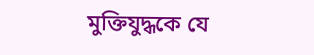মুক্তিযুদ্ধকে যে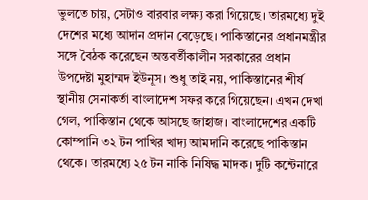ভুলতে চায়, সেটাও বারবার লক্ষ্য করা গিয়েছে। তারমধ্যে দুই দেশের মধ্যে আদান প্রদান বেড়েছে। পাকিস্তানের প্রধানমন্ত্রীর সঙ্গে বৈঠক করেছেন অন্তবর্তীকালীন সরকারের প্রধান উপদেষ্টা মুহাম্মদ ইউনূস। শুধু তাই নয়, পাকিস্তানের শীর্ষ স্থানীয় সেনাকর্তা বাংলাদেশ সফর করে গিয়েছেন। এখন দেখা গেল, পাকিস্তান থেকে আসছে জাহাজ। বাংলাদেশের একটি কোম্পানি ৩২ টন পাখির খাদ্য আমদানি করেছে পাকিস্তান থেকে। তারমধ্যে ২৫ টন নাকি নিষিদ্ধ মাদক। দুটি কন্টেনারে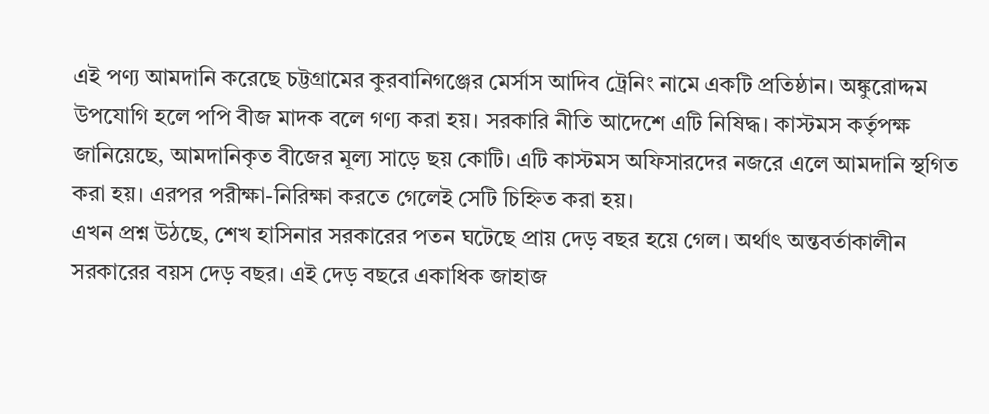এই পণ্য আমদানি করেছে চট্টগ্রামের কুরবানিগঞ্জের মের্সাস আদিব ট্রেনিং নামে একটি প্রতিষ্ঠান। অঙ্কুরোদ্দম উপযোগি হলে পপি বীজ মাদক বলে গণ্য করা হয়। সরকারি নীতি আদেশে এটি নিষিদ্ধ। কাস্টমস কর্তৃপক্ষ জানিয়েছে, আমদানিকৃত বীজের মূল্য সাড়ে ছয় কোটি। এটি কাস্টমস অফিসারদের নজরে এলে আমদানি স্থগিত করা হয়। এরপর পরীক্ষা-নিরিক্ষা করতে গেলেই সেটি চিহ্নিত করা হয়।
এখন প্রশ্ন উঠছে, শেখ হাসিনার সরকারের পতন ঘটেছে প্রায় দেড় বছর হয়ে গেল। অর্থাৎ অন্তবর্তাকালীন সরকারের বয়স দেড় বছর। এই দেড় বছরে একাধিক জাহাজ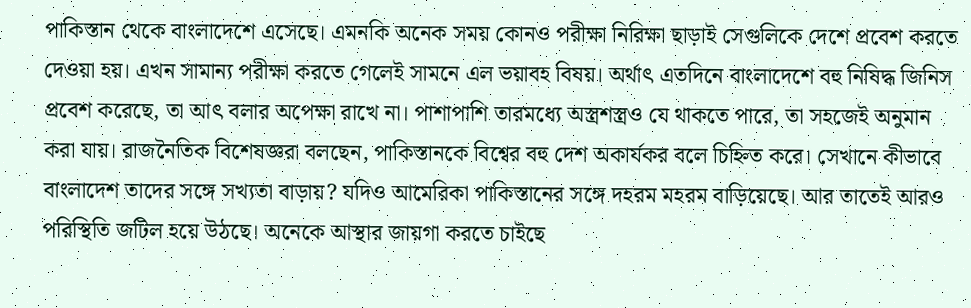পাকিস্তান থেকে বাংলাদেশে এসেছে। এমনকি অনেক সময় কোনও পরীক্ষা নিরিক্ষা ছাড়াই সেগুলিকে দেশে প্রবেশ করতে দেওয়া হয়। এখন সামান্য পরীক্ষা করতে গেলেই সামনে এল ভয়াবহ বিষয়। অর্থাৎ এতদিনে বাংলাদেশে বহু নিষিদ্ধ জিনিস প্রবেশ করেছে, তা আৎ বলার অপেক্ষা রাখে না। পাশাপাশি তারমধ্যে অস্ত্রশস্ত্রও যে থাকতে পারে, তা সহজেই অনুমান করা যায়। রাজনৈতিক বিশেষজ্ঞরা বলছেন, পাকিস্তানকে বিশ্বের বহু দেশ অকার্যকর বলে চিহ্নিত করে। সেখানে কীভাবে বাংলাদেশ তাদের সঙ্গে সখ্যতা বাড়ায়? যদিও আমেরিকা পাকিস্তানের সঙ্গে দহরম মহরম বাড়িয়েছে। আর তাতেই আরও পরিস্থিতি জটিল হয়ে উঠছে। অনেকে আস্থার জায়গা করতে চাইছে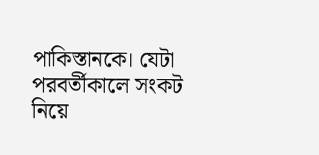পাকিস্তানকে। যেটা পরবর্তীকালে সংকট নিয়ে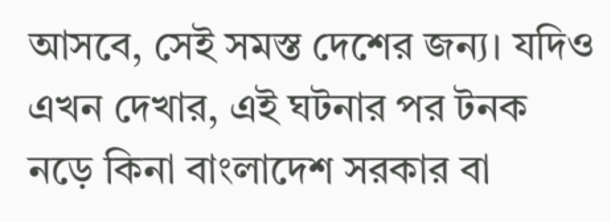আসবে, সেই সমস্ত দেশের জন্য। যদিও এখন দেখার, এই ঘটনার পর টনক নড়ে কিনা বাংলাদেশ সরকার বা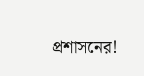প্রশাসনের!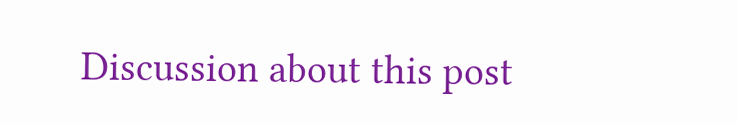Discussion about this post